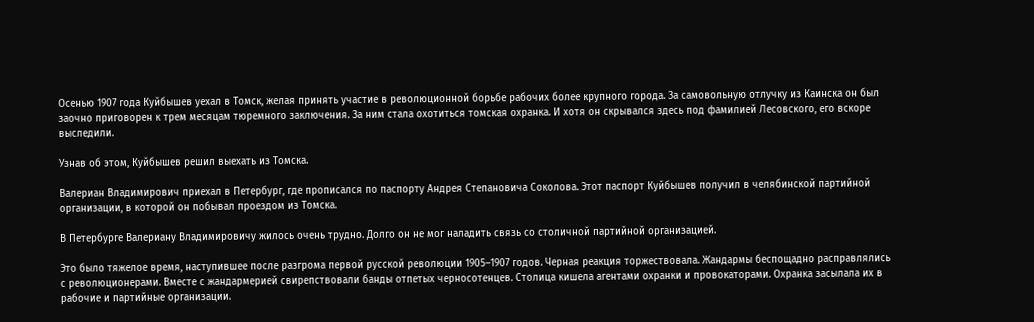Осенью 1907 года Куйбышев уехал в Томск, желая принять участие в революционной борьбе рабочих более крупного города. За самовольную отлучку из Каинска он был заочно приговорен к трем месяцам тюремного заключения. За ним стала охотиться томская охранка. И хотя он скрывался здесь под фамилией Лесовского, его вскоре выследили.

Узнав об этом, Куйбышев решил выехать из Томска.

Валериан Владимирович приехал в Петербург, где прописался по паспорту Андрея Степановича Соколова. Этот паспорт Куйбышев получил в челябинской партийной организации, в которой он побывал проездом из Томска.

В Петербурге Валериану Владимировичу жилось очень трудно. Долго он не мог наладить связь со столичной партийной организацией.

Это было тяжелое время, наступившее после разгрома первой русской революции 1905–1907 годов. Черная реакция торжествовала. Жандармы беспощадно расправлялись с революционерами. Вместе с жандармерией свирепствовали банды отпетых черносотенцев. Столица кишела агентами охранки и провокаторами. Охранка засылала их в рабочие и партийные организации.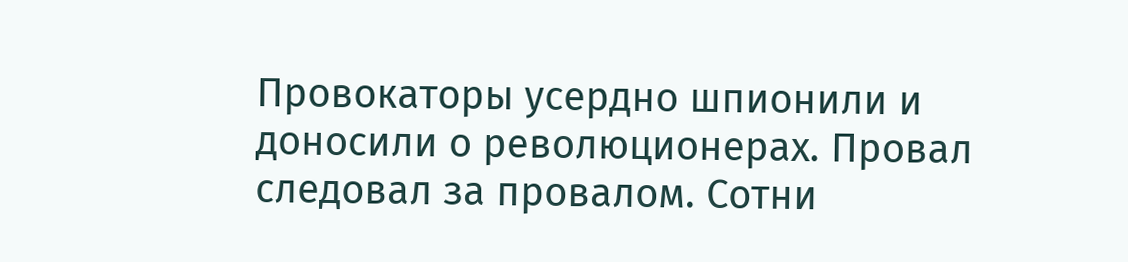Провокаторы усердно шпионили и доносили о революционерах. Провал следовал за провалом. Сотни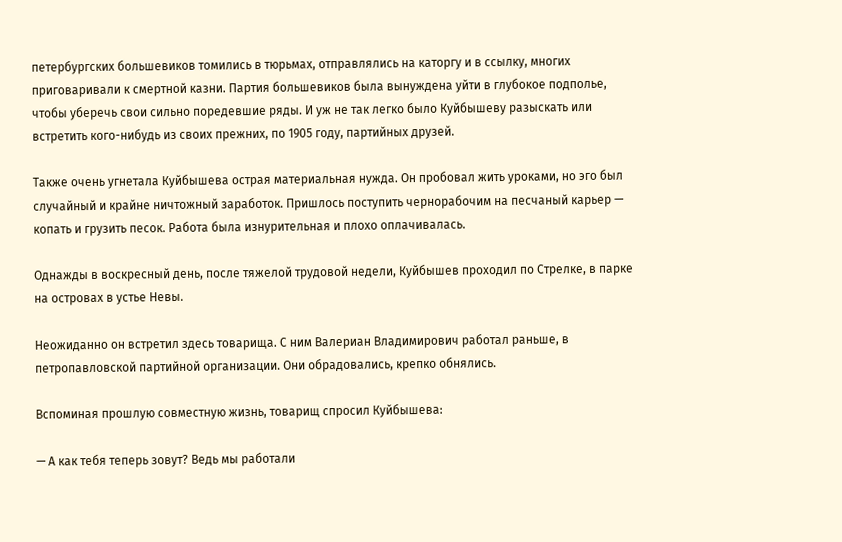петербургских большевиков томились в тюрьмах, отправлялись на каторгу и в ссылку, многих приговаривали к смертной казни. Партия большевиков была вынуждена уйти в глубокое подполье, чтобы уберечь свои сильно поредевшие ряды. И уж не так легко было Куйбышеву разыскать или встретить кого-нибудь из своих прежних, по 1905 году, партийных друзей.

Также очень угнетала Куйбышева острая материальная нужда. Он пробовал жить уроками, но эго был случайный и крайне ничтожный заработок. Пришлось поступить чернорабочим на песчаный карьер — копать и грузить песок. Работа была изнурительная и плохо оплачивалась.

Однажды в воскресный день, после тяжелой трудовой недели, Куйбышев проходил по Стрелке, в парке на островах в устье Невы.

Неожиданно он встретил здесь товарища. С ним Валериан Владимирович работал раньше, в петропавловской партийной организации. Они обрадовались, крепко обнялись.

Вспоминая прошлую совместную жизнь, товарищ спросил Куйбышева:

— А как тебя теперь зовут? Ведь мы работали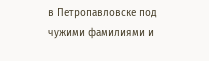в Петропавловске под чужими фамилиями и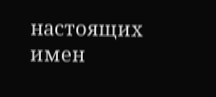настоящих имен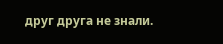друг друга не знали.